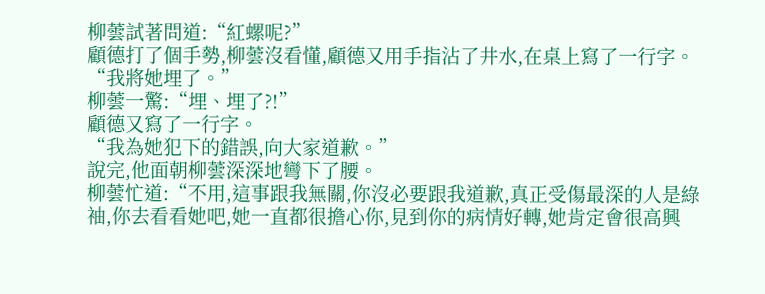柳蕓試著問道:“紅螺呢?”
顧德打了個手勢,柳蕓沒看懂,顧德又用手指沾了井水,在桌上寫了一行字。
“我將她埋了。”
柳蕓一驚:“埋、埋了?!”
顧德又寫了一行字。
“我為她犯下的錯誤,向大家道歉。”
說完,他面朝柳蕓深深地彎下了腰。
柳蕓忙道:“不用,這事跟我無關,你沒必要跟我道歉,真正受傷最深的人是綠袖,你去看看她吧,她一直都很擔心你,見到你的病情好轉,她肯定會很高興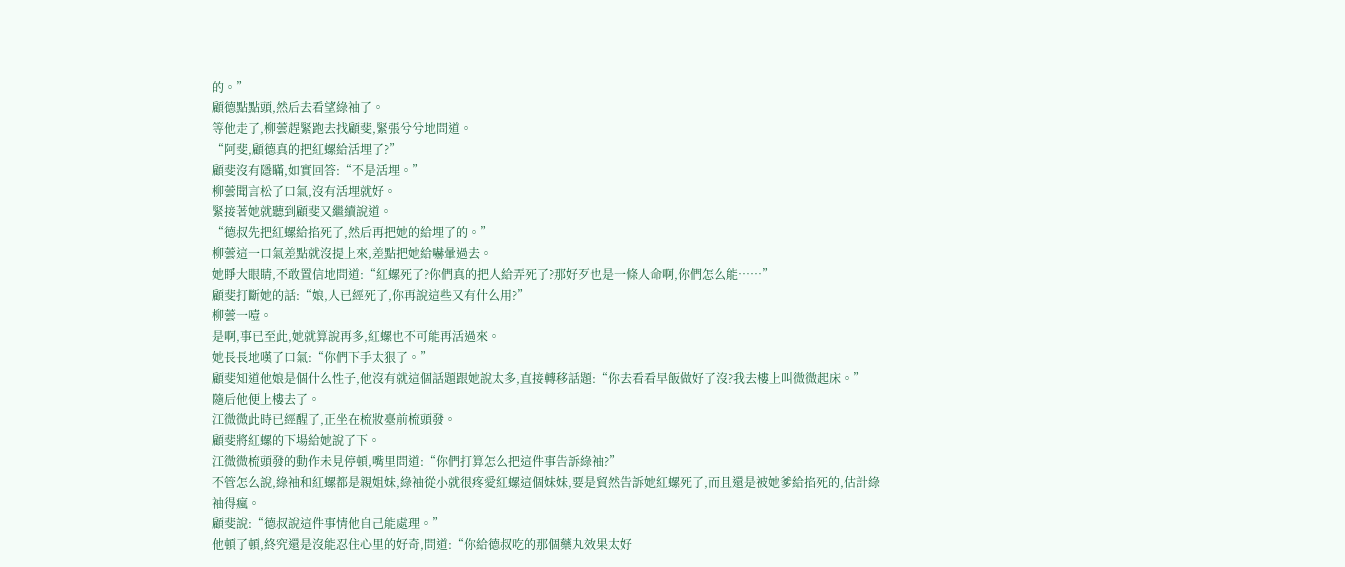的。”
顧德點點頭,然后去看望綠袖了。
等他走了,柳蕓趕緊跑去找顧斐,緊張兮兮地問道。
“阿斐,顧德真的把紅螺給活埋了?”
顧斐沒有隱瞞,如實回答:“不是活埋。”
柳蕓聞言松了口氣,沒有活埋就好。
緊接著她就聽到顧斐又繼續說道。
“德叔先把紅螺給掐死了,然后再把她的給埋了的。”
柳蕓這一口氣差點就沒提上來,差點把她給嚇暈過去。
她睜大眼睛,不敢置信地問道:“紅螺死了?你們真的把人給弄死了?那好歹也是一條人命啊,你們怎么能……”
顧斐打斷她的話:“娘,人已經死了,你再說這些又有什么用?”
柳蕓一噎。
是啊,事已至此,她就算說再多,紅螺也不可能再活過來。
她長長地嘆了口氣:“你們下手太狠了。”
顧斐知道他娘是個什么性子,他沒有就這個話題跟她說太多,直接轉移話題:“你去看看早飯做好了沒?我去樓上叫微微起床。”
隨后他便上樓去了。
江微微此時已經醒了,正坐在梳妝臺前梳頭發。
顧斐將紅螺的下場給她說了下。
江微微梳頭發的動作未見停頓,嘴里問道:“你們打算怎么把這件事告訴綠袖?”
不管怎么說,綠袖和紅螺都是親姐妹,綠袖從小就很疼愛紅螺這個妹妹,要是貿然告訴她紅螺死了,而且還是被她爹給掐死的,估計綠袖得瘋。
顧斐說:“德叔說這件事情他自己能處理。”
他頓了頓,終究還是沒能忍住心里的好奇,問道:“你給德叔吃的那個藥丸效果太好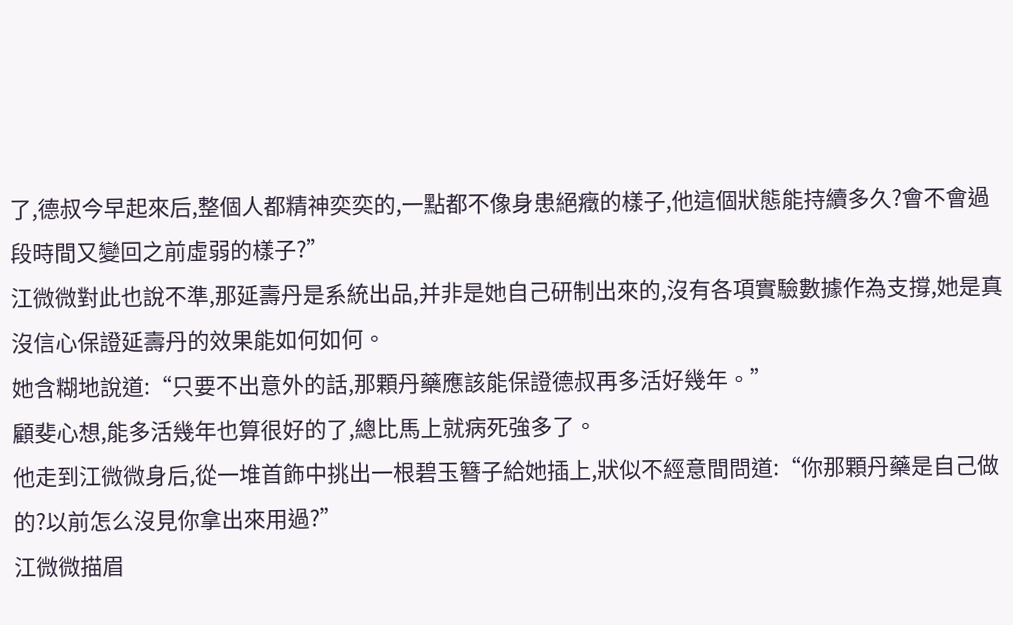了,德叔今早起來后,整個人都精神奕奕的,一點都不像身患絕癥的樣子,他這個狀態能持續多久?會不會過段時間又變回之前虛弱的樣子?”
江微微對此也說不準,那延壽丹是系統出品,并非是她自己研制出來的,沒有各項實驗數據作為支撐,她是真沒信心保證延壽丹的效果能如何如何。
她含糊地說道:“只要不出意外的話,那顆丹藥應該能保證德叔再多活好幾年。”
顧斐心想,能多活幾年也算很好的了,總比馬上就病死強多了。
他走到江微微身后,從一堆首飾中挑出一根碧玉簪子給她插上,狀似不經意間問道:“你那顆丹藥是自己做的?以前怎么沒見你拿出來用過?”
江微微描眉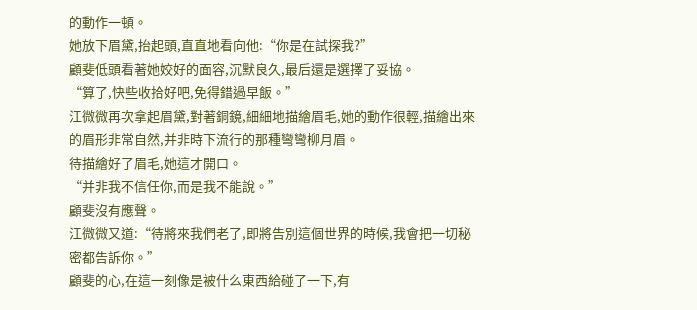的動作一頓。
她放下眉黛,抬起頭,直直地看向他:“你是在試探我?”
顧斐低頭看著她姣好的面容,沉默良久,最后還是選擇了妥協。
“算了,快些收拾好吧,免得錯過早飯。”
江微微再次拿起眉黛,對著銅鏡,細細地描繪眉毛,她的動作很輕,描繪出來的眉形非常自然,并非時下流行的那種彎彎柳月眉。
待描繪好了眉毛,她這才開口。
“并非我不信任你,而是我不能說。”
顧斐沒有應聲。
江微微又道:“待將來我們老了,即將告別這個世界的時候,我會把一切秘密都告訴你。”
顧斐的心,在這一刻像是被什么東西給碰了一下,有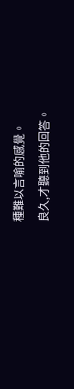種難以言喻的感覺。
良久,才聽到他的回答。